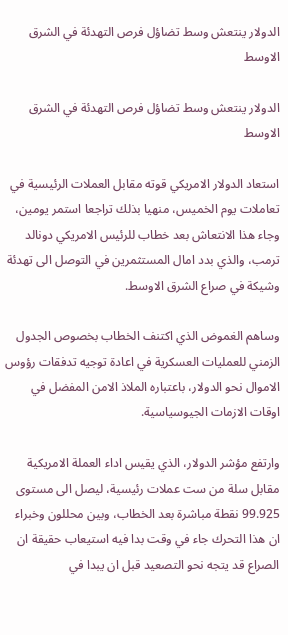الدولار ينتعش وسط تضاؤل فرص التهدئة في الشرق الاوسط

الدولار ينتعش وسط تضاؤل فرص التهدئة في الشرق الاوسط

استعاد الدولار الامريكي قوته مقابل العملات الرئيسية في تعاملات يوم الخميس، منهيا بذلك تراجعا استمر يومين، وجاء هذا الانتعاش بعد خطاب للرئيس الامريكي دونالد ترمب، والذي بدد امال المستثمرين في التوصل الى تهدئة وشيكة في صراع الشرق الاوسط.

وساهم الغموض الذي اكتنف الخطاب بخصوص الجدول الزمني للعمليات العسكرية في اعادة توجيه تدفقات رؤوس الاموال نحو الدولار، باعتباره الملاذ الامن المفضل في اوقات الازمات الجيوسياسية.

وارتفع مؤشر الدولار، الذي يقيس اداء العملة الامريكية مقابل سلة من ست عملات رئيسية، ليصل الى مستوى 99.925 نقطة مباشرة بعد الخطاب، وبين محللون وخبراء ان هذا التحرك جاء في وقت بدا فيه استيعاب حقيقة ان الصراع قد يتجه نحو التصعيد قبل ان يبدا في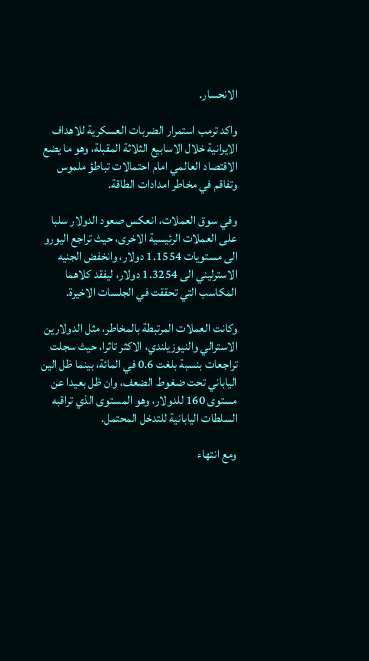الانحسار.

واكد ترمب استمرار الضربات العسكرية للاهداف الايرانية خلال الاسابيع الثلاثة المقبلة، وهو ما يضع الاقتصاد العالمي امام احتمالات تباطؤ ملموس وتفاقم في مخاطر امدادات الطاقة.

وفي سوق العملات، انعكس صعود الدولار سلبا على العملات الرئيسية الاخرى، حيث تراجع اليورو الى مستويات 1.1554 دولار، وانخفض الجنيه الاسترليني الى 1.3254 دولار، ليفقد كلاهما المكاسب التي تحققت في الجلسات الاخيرة.

وكانت العملات المرتبطة بالمخاطر، مثل الدولارين الاسترالي والنيوزيلندي، الاكثر تاثرا، حيث سجلت تراجعات بنسبة بلغت 0.6 في المائة، بينما ظل الين الياباني تحت ضغوط الضعف، وان ظل بعيدا عن مستوى 160 للدولار، وهو المستوى الذي تراقبه السلطات اليابانية للتدخل المحتمل.

ومع انتهاء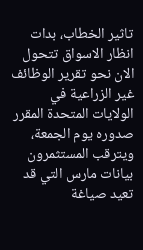تاثير الخطاب، بدات انظار الاسواق تتحول الان نحو تقرير الوظائف غير الزراعية في الولايات المتحدة المقرر صدوره يوم الجمعة، ويترقب المستثمرون بيانات مارس التي قد تعيد صياغة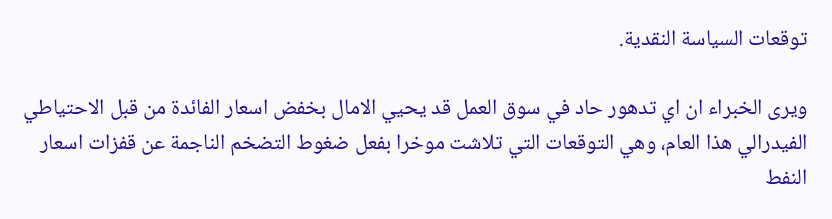توقعات السياسة النقدية.

ويرى الخبراء ان اي تدهور حاد في سوق العمل قد يحيي الامال بخفض اسعار الفائدة من قبل الاحتياطي الفيدرالي هذا العام، وهي التوقعات التي تلاشت موخرا بفعل ضغوط التضخم الناجمة عن قفزات اسعار النفط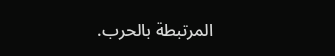المرتبطة بالحرب.